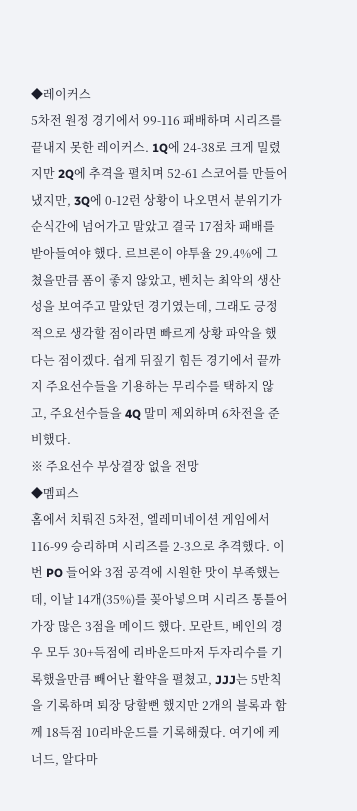◆레이커스
5차전 원정 경기에서 99-116 패배하며 시리즈를 끝내지 못한 레이커스. 1Q에 24-38로 크게 밀렸지만 2Q에 추격을 펼치며 52-61 스코어를 만들어냈지만, 3Q에 0-12런 상황이 나오면서 분위기가 순식간에 넘어가고 말았고 결국 17점차 패배를 받아들여야 했다. 르브론이 야투율 29.4%에 그쳤을만큼 폼이 좋지 않았고, 벤치는 최악의 생산성을 보여주고 말았던 경기였는데, 그래도 긍정적으로 생각할 점이라면 빠르게 상황 파악을 했다는 점이겠다. 쉽게 뒤짚기 힘든 경기에서 끝까지 주요선수들을 기용하는 무리수를 택하지 않고, 주요선수들을 4Q 말미 제외하며 6차전을 준비했다.
※ 주요선수 부상결장 없을 전망
◆멤피스
홈에서 치뤄진 5차전, 엘레미네이션 게임에서 116-99 승리하며 시리즈를 2-3으로 추격했다. 이번 PO 들어와 3점 공격에 시원한 맛이 부족했는데, 이날 14개(35%)를 꽂아넣으며 시리즈 통틀어 가장 많은 3점을 메이드 했다. 모란트, 베인의 경우 모두 30+득점에 리바운드마저 두자리수를 기록했을만큼 빼어난 활약을 펼쳤고, JJJ는 5반칙을 기록하며 퇴장 당할뻔 했지만 2개의 블록과 함께 18득점 10리바운드를 기록해줬다. 여기에 케너드, 알다마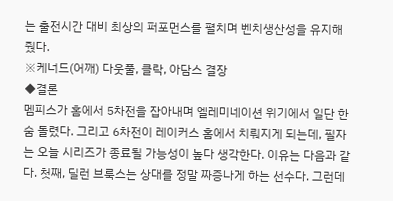는 출전시간 대비 최상의 퍼포먼스를 펼치며 벤치생산성을 유지해 줬다.
※케너드(어깨) 다웃풀, 클락, 아담스 결장
◆결론
멤피스가 홈에서 5차전을 잡아내며 엘레미네이션 위기에서 일단 한 숨 돌렸다. 그리고 6차전이 레이커스 홈에서 치뤄지게 되는데, 필자는 오늘 시리즈가 종료될 가능성이 높다 생각한다. 이유는 다음과 같다. 첫째, 딜런 브룩스는 상대를 정말 짜증나게 하는 선수다. 그런데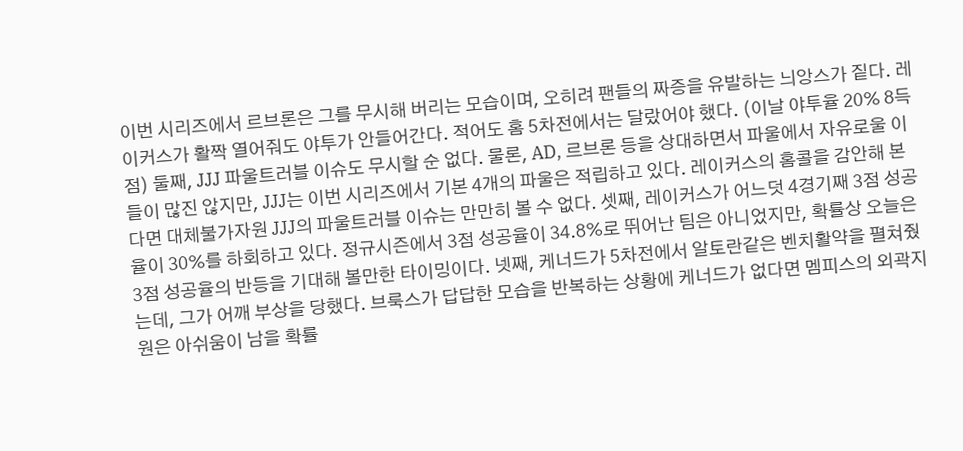이번 시리즈에서 르브론은 그를 무시해 버리는 모습이며, 오히려 팬들의 짜증을 유발하는 늬앙스가 짙다. 레이커스가 활짝 열어줘도 야투가 안들어간다. 적어도 홈 5차전에서는 달랐어야 했다. (이날 야투율 20% 8득점) 둘째, JJJ 파울트러블 이슈도 무시할 순 없다. 물론, AD, 르브론 등을 상대하면서 파울에서 자유로울 이들이 많진 않지만, JJJ는 이번 시리즈에서 기본 4개의 파울은 적립하고 있다. 레이커스의 홈콜을 감안해 본다면 대체불가자원 JJJ의 파울트러블 이슈는 만만히 볼 수 없다. 셋째, 레이커스가 어느덧 4경기째 3점 성공율이 30%를 하회하고 있다. 정규시즌에서 3점 성공율이 34.8%로 뛰어난 팀은 아니었지만, 확률상 오늘은 3점 성공율의 반등을 기대해 볼만한 타이밍이다. 넷째, 케너드가 5차전에서 알토란같은 벤치활약을 펼쳐줬는데, 그가 어깨 부상을 당했다. 브룩스가 답답한 모습을 반복하는 상황에 케너드가 없다면 멤피스의 외곽지원은 아쉬움이 남을 확률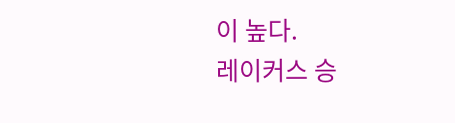이 높다.
레이커스 승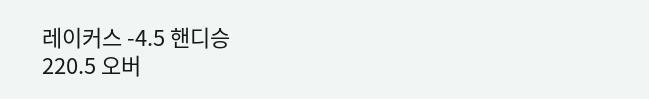레이커스 -4.5 핸디승
220.5 오버